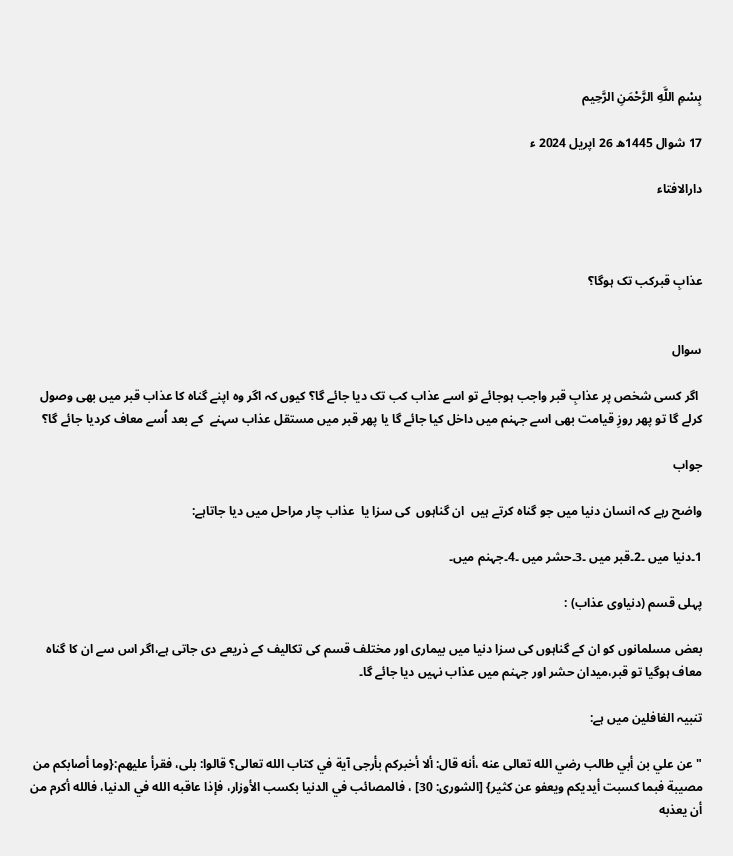بِسْمِ اللَّهِ الرَّحْمَنِ الرَّحِيم

17 شوال 1445ھ 26 اپریل 2024 ء

دارالافتاء



عذابِ قبرکب تک ہوگا؟


سوال

 اگر کسی شخص پر عذابِ قبر واجب ہوجائے تو اسے عذاب کب تک دیا جائے گا؟ کیوں کہ اگر وہ اپنے گناہ کا عذاب قبر میں بھی وصول  کرلے گا تو پھر روزِ قیامت بھی اسے جہنم میں داخل کیا جائے گا یا پھر قبر میں مستقل عذاب سہنے  کے بعد اُسے معاف کردیا جائے گا؟

جواب

واضح رہے کہ انسان دنیا میں جو گناہ کرتے ہیں  ان گناہوں  کی سزا یا  عذاب چار مراحل میں دیا جاتاہے:

1۔دنیا میں ۔2۔قبر میں ۔3۔حشر میں ۔4۔جہنم میں۔

پہلی قسم (دنیاوی عذاب) :

بعض مسلمانوں کو ان کے گناہوں کی سزا دنیا میں بیماری اور مختلف قسم کی تکالیف کے ذریعے دی جاتی ہے،اگر اس سے ان کا گناہ معاف ہوگیا تو قبر،میدان حشر اور جہنم میں عذاب نہیں دیا جائے گا۔

تنبیہ الغافلین میں ہے:

"عن علي بن أبي طالب رضي الله تعالى عنه ،أنه قال: ألا أخبركم بأرجى آية في كتاب الله تعالى؟ قالوا: بلى، فقرأ عليهم:{وما أصابكم من مصيبة فبما كسبت أيديكم ويعفو عن كثير} [الشورى: 30] ، فالمصائب في الدنيا بكسب الأوزار، فإذا عاقبه الله في الدنيا، فالله أكرم من أن يعذبه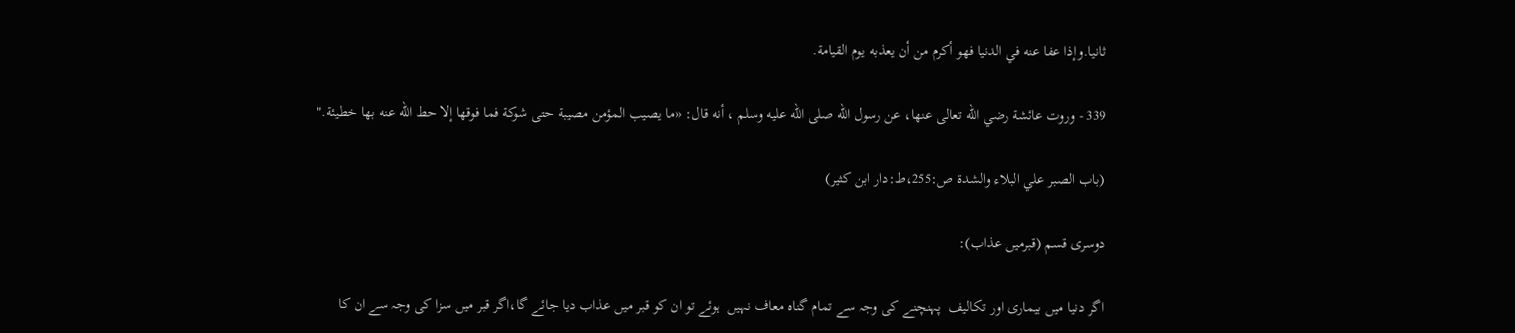ثانيا.وإذا عفا عنه في الدنيا فهو أكرم من أن يعذبه يوم القيامة.

339 - وروت عائشة رضي الله تعالى عنها، عن رسول الله صلى الله عليه وسلم ، أنه قال: «ما يصيب المؤمن مصيبة حتى شوكة فما فوقها إلا حط الله عنه بها خطيئة."

(باب الصبر علي البلاء والشدة ص:255،ط:دار ابن كثير)

دوسری قسم (قبرمیں عذاب):

اگر دنیا میں بیماری اور تکالیف  پہنچنے کی وجہ سے تمام گناہ معاف نہیں  ہوئے تو ان کو قبر میں عذاب دیا جائے گا،اگر قبر میں سزا کی وجہ سے ان کا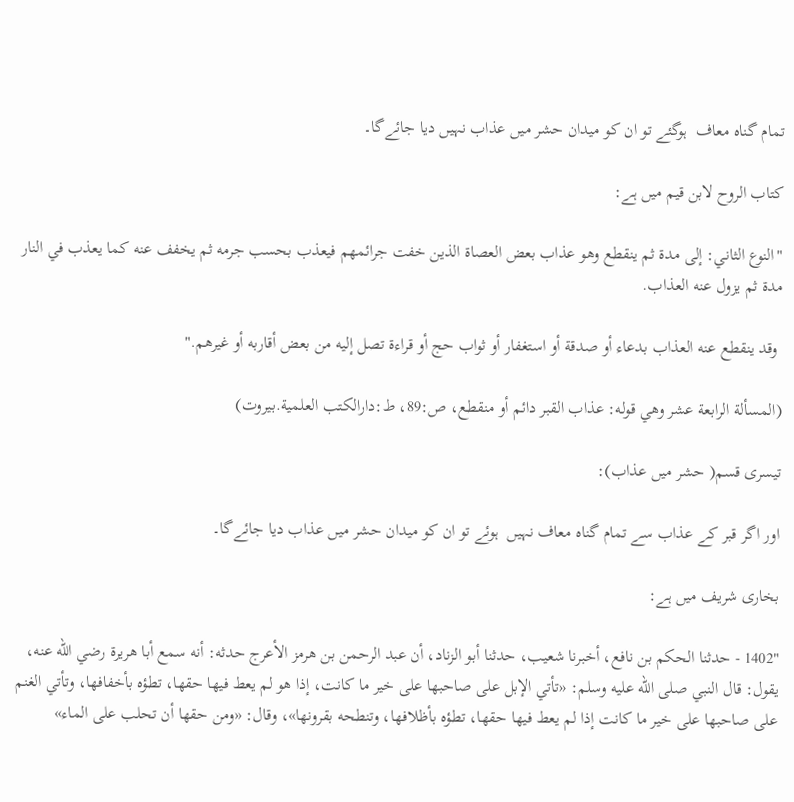تمام گناہ معاف  ہوگئے تو ان کو میدان حشر میں عذاب نہیں دیا جائےگا۔

کتاب الروح لابن قیم میں ہے:

"النوع الثاني: إلى مدة ثم ينقطع وهو عذاب بعض العصاة الذين خفت جرائمهم فيعذب بحسب جرمه ثم يخفف عنه كما يعذب في النار مدة ثم يزول عنه العذاب.

 وقد ينقطع عنه العذاب بدعاء أو صدقة أو استغفار أو ثواب حج أو قراءة تصل إليه من بعض أقاربه أو غيرهم."

(المسألة الرابعة عشر وهي قوله: عذاب القبر دائم أو منقطع، ص:89، ط:دارالكتب العلمية.بيروت)

تیسری قسم( حشر میں عذاب):

اور اگر قبر کے عذاب سے تمام گناہ معاف نہیں  ہوئے تو ان کو میدان حشر میں عذاب دیا جائےگا۔

بخاری شریف میں ہے:

"1402 - حدثنا الحكم بن نافع، أخبرنا شعيب، حدثنا أبو الزناد، أن عبد الرحمن بن هرمز الأعرج حدثه: أنه سمع أبا هريرة رضي الله عنه، يقول: قال النبي صلى الله عليه وسلم: «تأتي الإبل على صاحبها على خير ما كانت، إذا هو لم يعط فيها حقها، تطؤه بأخفافها، وتأتي الغنم على صاحبها على خير ما كانت إذا لم يعط فيها حقها، تطؤه بأظلافها، وتنطحه بقرونها»، وقال: «ومن حقها أن تحلب على الماء»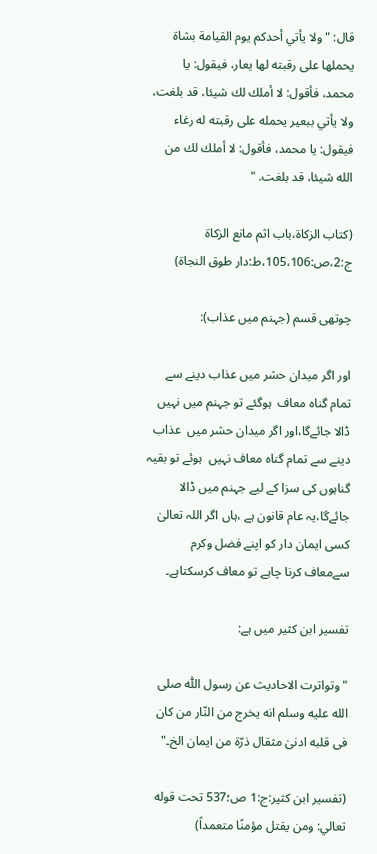قال: " ولا يأتي أحدكم يوم القيامة بشاة يحملها على رقبته لها يعار، فيقول: يا محمد، فأقول: لا أملك لك شيئا، قد بلغت، ولا يأتي ببعير يحمله على رقبته له رغاء فيقول: يا محمد، فأقول: لا أملك لك من الله شيئا، قد بلغت. "

(كتاب الزكاة،باب اثم مانع الزكاة ج:2،ص:105،106،ط:دار طوق النجاة)

چوتھی قسم (جہنم میں عذاب):

اور اگر میدان حشر میں عذاب دینے سے تمام گناہ معاف  ہوگئے تو جہنم میں نہیں ڈالا جائےگا،اور اگر میدان حشر میں  عذاب دینے سے تمام گناہ معاف نہیں  ہوئے تو بقیہ گناہوں کی سزا کے لیے جہنم میں ڈالا جائےگا،یہ عام قانون ہے ،ہاں اگر اللہ تعالیٰ کسی ایمان دار کو اپنے فضل وکرم سےمعاف کرنا چاہے تو معاف کرسکتاہے۔

تفسیر ابن کثیر میں ہے:

"وتواترت الاحادیث عن رسول اللّٰہ صلى الله عليه وسلم انه یخرج من النّار من کان فی قلبه ادنیٰ مثقال ذرّۃ من ایمان الخ۔"

(تفسیر ابن کثیر:ج:1 ص؛537 تحت قوله تعالي: ومن یقتل مؤمنًا متعمداً)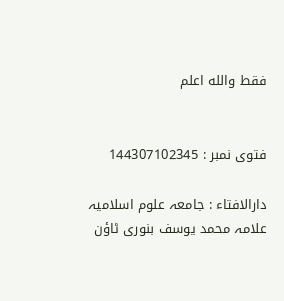فقط والله اعلم


فتوی نمبر : 144307102345

دارالافتاء : جامعہ علوم اسلامیہ علامہ محمد یوسف بنوری ٹاؤن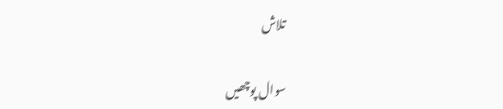تلاش

سوال پوچھیں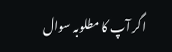اگر آپ کا مطلوبہ سوال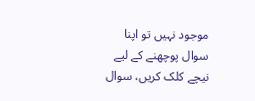موجود نہیں تو اپنا سوال پوچھنے کے لیے نیچے کلک کریں، سوال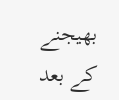بھیجنے کے بعد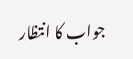جواب کا انتظار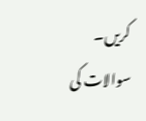کریں۔ سوالات کی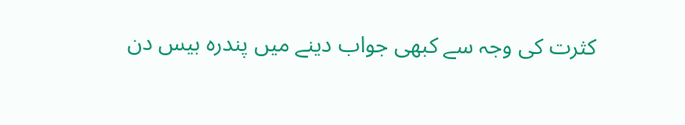کثرت کی وجہ سے کبھی جواب دینے میں پندرہ بیس دن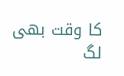کا وقت بھی لگ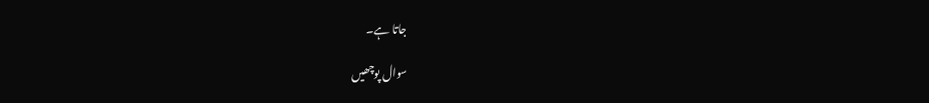جاتا ہے۔

سوال پوچھیں